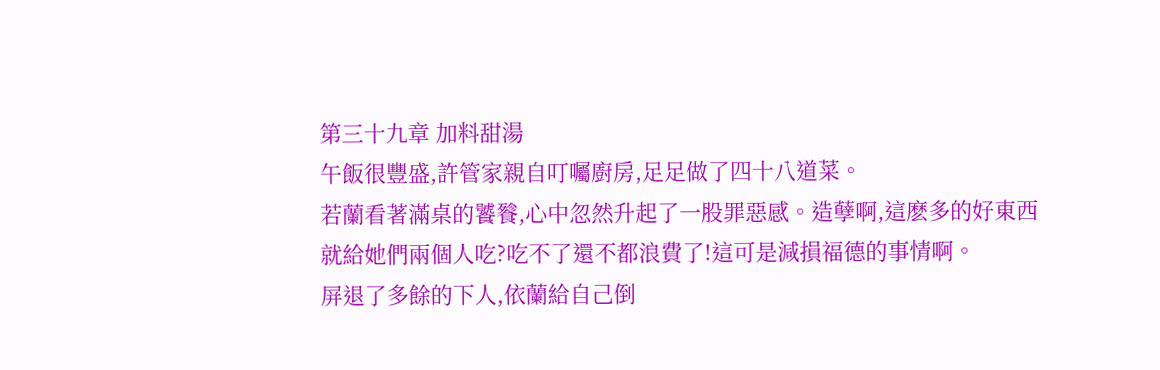第三十九章 加料甜湯
午飯很豐盛,許管家親自叮囑廚房,足足做了四十八道菜。
若蘭看著滿桌的饕餮,心中忽然升起了一股罪惡感。造孽啊,這麽多的好東西就給她們兩個人吃?吃不了還不都浪費了!這可是減損福德的事情啊。
屏退了多餘的下人,依蘭給自己倒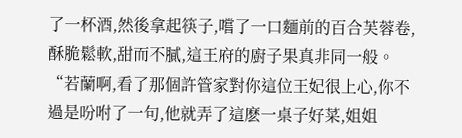了一杯酒,然後拿起筷子,嚐了一口麵前的百合芙蓉卷,酥脆鬆軟,甜而不膩,這王府的廚子果真非同一般。
“若蘭啊,看了那個許管家對你這位王妃很上心,你不過是吩咐了一句,他就弄了這麽一桌子好菜,姐姐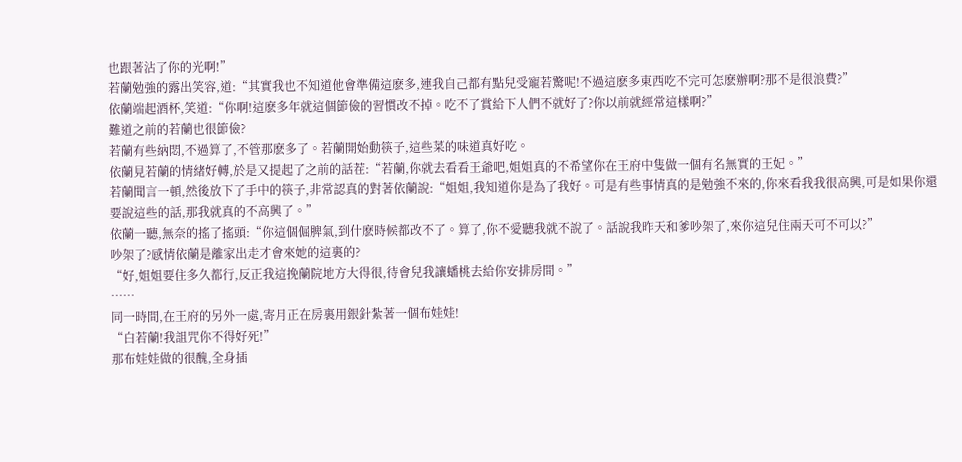也跟著沾了你的光啊!”
若蘭勉強的露出笑容,道:“其實我也不知道他會準備這麽多,連我自己都有點兒受寵若驚呢!不過這麽多東西吃不完可怎麽辦啊?那不是很浪費?”
依蘭端起酒杯,笑道:“你啊!這麽多年就這個節儉的習慣改不掉。吃不了賞給下人們不就好了?你以前就經常這樣啊?”
難道之前的若蘭也很節儉?
若蘭有些納悶,不過算了,不管那麽多了。若蘭開始動筷子,這些菜的味道真好吃。
依蘭見若蘭的情緒好轉,於是又提起了之前的話茬:“若蘭,你就去看看王爺吧,姐姐真的不希望你在王府中隻做一個有名無實的王妃。”
若蘭聞言一頓,然後放下了手中的筷子,非常認真的對著依蘭說:“姐姐,我知道你是為了我好。可是有些事情真的是勉強不來的,你來看我我很高興,可是如果你還要說這些的話,那我就真的不高興了。”
依蘭一聽,無奈的搖了搖頭:“你這個倔脾氣,到什麽時候都改不了。算了,你不愛聽我就不說了。話說我昨天和爹吵架了,來你這兒住兩天可不可以?”
吵架了?感情依蘭是離家出走才會來她的這裏的?
“好,姐姐要住多久都行,反正我這挽蘭院地方大得很,待會兒我讓蟠桃去給你安排房間。”
……
同一時間,在王府的另外一處,寄月正在房裏用銀針紮著一個布娃娃!
“白若蘭!我詛咒你不得好死!”
那布娃娃做的很醜,全身插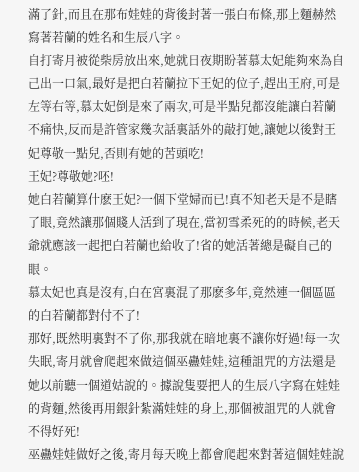滿了針,而且在那布娃娃的背後封著一張白布條,那上麵赫然寫著若蘭的姓名和生辰八字。
自打寄月被從柴房放出來,她就日夜期盼著慕太妃能夠來為自己出一口氣,最好是把白若蘭拉下王妃的位子,趕出王府,可是左等右等,慕太妃倒是來了兩次,可是半點兒都沒能讓白若蘭不痛快,反而是許管家幾次話裏話外的敲打她,讓她以後對王妃尊敬一點兒,否則有她的苦頭吃!
王妃?尊敬她?呸!
她白若蘭算什麽王妃?一個下堂婦而已!真不知老天是不是瞎了眼,竟然讓那個賤人活到了現在,當初雪柔死的的時候,老天爺就應該一起把白若蘭也給收了!省的她活著總是礙自己的眼。
慕太妃也真是沒有,白在宮裏混了那麽多年,竟然連一個區區的白若蘭都對付不了!
那好,既然明裏對不了你,那我就在暗地裏不讓你好過!每一次失眠,寄月就會爬起來做這個巫蠱娃娃,這種詛咒的方法還是她以前聽一個道姑說的。據說隻要把人的生辰八字寫在娃娃的背麵,然後再用銀針紮滿娃娃的身上,那個被詛咒的人就會不得好死!
巫蠱娃娃做好之後,寄月每天晚上都會爬起來對著這個娃娃說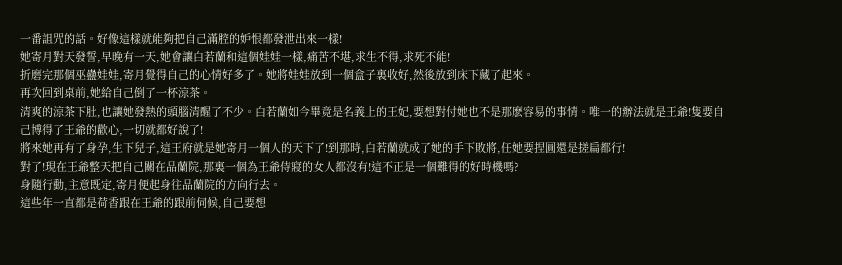一番詛咒的話。好像這樣就能夠把自己滿腔的妒恨都發泄出來一樣!
她寄月對天發誓,早晚有一天,她會讓白若蘭和這個娃娃一樣,痛苦不堪,求生不得,求死不能!
折磨完那個巫蠱娃娃,寄月覺得自己的心情好多了。她將娃娃放到一個盒子裏收好,然後放到床下藏了起來。
再次回到桌前,她給自己倒了一杯涼茶。
清爽的涼茶下肚,也讓她發熱的頭腦清醒了不少。白若蘭如今畢竟是名義上的王妃,要想對付她也不是那麽容易的事情。唯一的辦法就是王爺!隻要自己博得了王爺的歡心,一切就都好說了!
將來她再有了身孕,生下兒子,這王府就是她寄月一個人的天下了!到那時,白若蘭就成了她的手下敗將,任她要捏圓還是搓扁都行!
對了!現在王爺整天把自己關在品蘭院,那裏一個為王爺侍寢的女人都沒有!這不正是一個難得的好時機嗎?
身隨行動,主意既定,寄月便起身往品蘭院的方向行去。
這些年一直都是荷香跟在王爺的跟前伺候,自己要想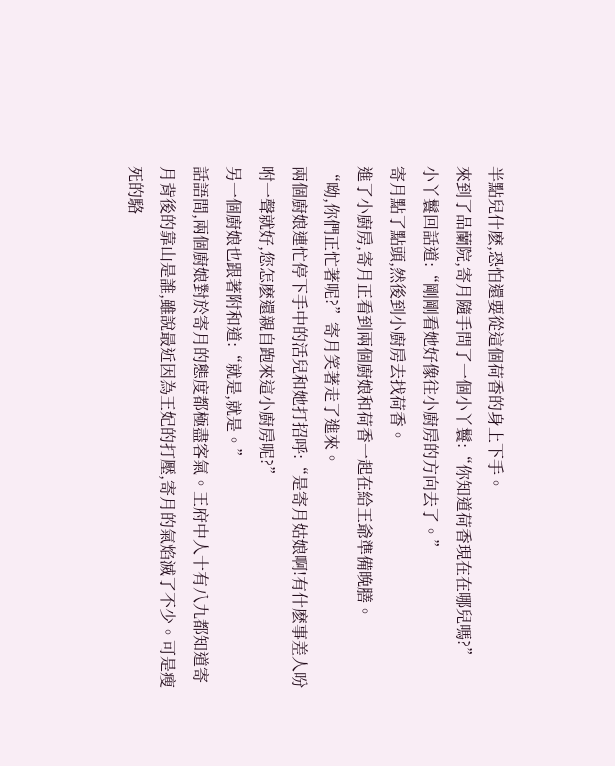半點兒什麽,恐怕還要從這個荷香的身上下手。
來到了品蘭院,寄月隨手問了一個小丫鬟:“你知道荷香現在在哪兒嗎?”
小丫鬟回話道:“剛剛看她好像往小廚房的方向去了。”
寄月點了點頭,然後到小廚房去找荷香。
進了小廚房,寄月正看到兩個廚娘和荷香一起在給王爺準備晚膳。
“呦,你們正忙著呢?”寄月笑著走了進來。
兩個廚娘連忙停下手中的活兒和她打招呼:“是寄月姑娘啊!有什麽事差人吩咐一聲就好,您怎麽還親自跑來這小廚房呢?”
另一個廚娘也跟著附和道:“就是,就是。”
話語間,兩個廚娘對於寄月的態度都極盡客氣。王府中人十有八九都知道寄月背後的靠山是誰,雖說最近因為王妃的打壓,寄月的氣焰滅了不少。可是瘦死的駱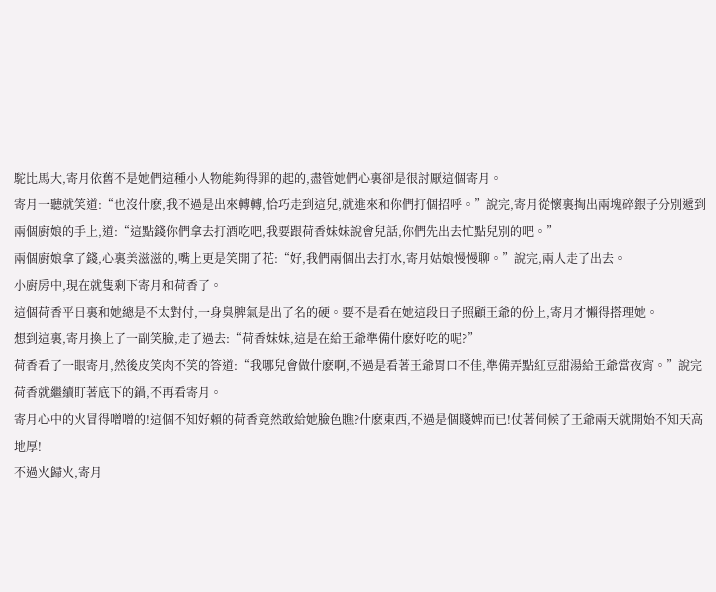駝比馬大,寄月依舊不是她們這種小人物能夠得罪的起的,盡管她們心裏卻是很討厭這個寄月。
寄月一聽就笑道:“也沒什麽,我不過是出來轉轉,恰巧走到這兒,就進來和你們打個招呼。”說完,寄月從懷裏掏出兩塊碎銀子分別遞到兩個廚娘的手上,道:“這點錢你們拿去打酒吃吧,我要跟荷香妹妹說會兒話,你們先出去忙點兒別的吧。”
兩個廚娘拿了錢,心裏美滋滋的,嘴上更是笑開了花:“好,我們兩個出去打水,寄月姑娘慢慢聊。”說完,兩人走了出去。
小廚房中,現在就隻剩下寄月和荷香了。
這個荷香平日裏和她總是不太對付,一身臭脾氣是出了名的硬。要不是看在她這段日子照顧王爺的份上,寄月才懶得搭理她。
想到這裏,寄月換上了一副笑臉,走了過去:“荷香妹妹,這是在給王爺準備什麽好吃的呢?”
荷香看了一眼寄月,然後皮笑肉不笑的答道:“我哪兒會做什麽啊,不過是看著王爺胃口不佳,準備弄點紅豆甜湯給王爺當夜宵。”說完荷香就繼續盯著底下的鍋,不再看寄月。
寄月心中的火冒得噌噌的!這個不知好賴的荷香竟然敢給她臉色瞧?什麽東西,不過是個賤婢而已!仗著伺候了王爺兩天就開始不知天高地厚!
不過火歸火,寄月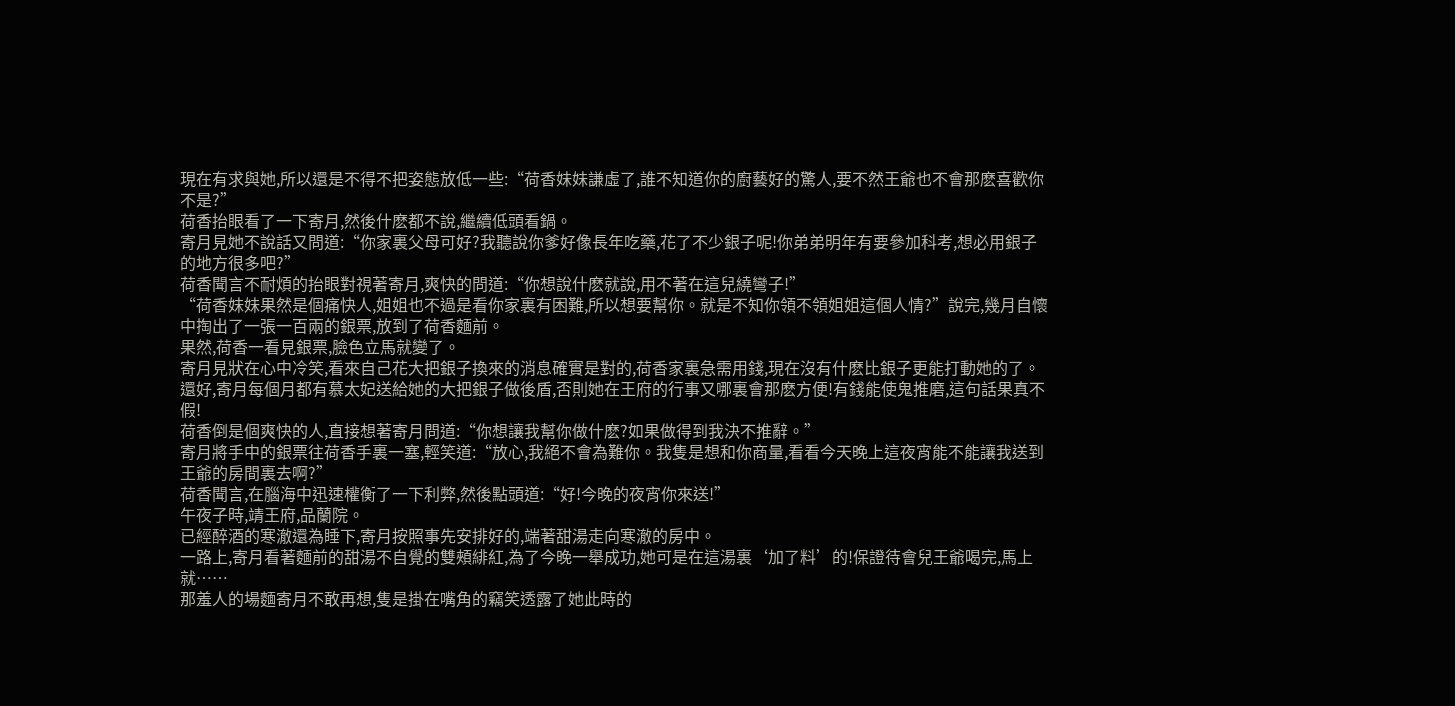現在有求與她,所以還是不得不把姿態放低一些:“荷香妹妹謙虛了,誰不知道你的廚藝好的驚人,要不然王爺也不會那麽喜歡你不是?”
荷香抬眼看了一下寄月,然後什麽都不說,繼續低頭看鍋。
寄月見她不說話又問道:“你家裏父母可好?我聽說你爹好像長年吃藥,花了不少銀子呢!你弟弟明年有要參加科考,想必用銀子的地方很多吧?”
荷香聞言不耐煩的抬眼對視著寄月,爽快的問道:“你想說什麽就說,用不著在這兒繞彎子!”
“荷香妹妹果然是個痛快人,姐姐也不過是看你家裏有困難,所以想要幫你。就是不知你領不領姐姐這個人情?”說完,幾月自懷中掏出了一張一百兩的銀票,放到了荷香麵前。
果然,荷香一看見銀票,臉色立馬就變了。
寄月見狀在心中冷笑,看來自己花大把銀子換來的消息確實是對的,荷香家裏急需用錢,現在沒有什麽比銀子更能打動她的了。
還好,寄月每個月都有慕太妃送給她的大把銀子做後盾,否則她在王府的行事又哪裏會那麽方便!有錢能使鬼推磨,這句話果真不假!
荷香倒是個爽快的人,直接想著寄月問道:“你想讓我幫你做什麽?如果做得到我決不推辭。”
寄月將手中的銀票往荷香手裏一塞,輕笑道:“放心,我絕不會為難你。我隻是想和你商量,看看今天晚上這夜宵能不能讓我送到王爺的房間裏去啊?”
荷香聞言,在腦海中迅速權衡了一下利弊,然後點頭道:“好!今晚的夜宵你來送!”
午夜子時,靖王府,品蘭院。
已經醉酒的寒澈還為睡下,寄月按照事先安排好的,端著甜湯走向寒澈的房中。
一路上,寄月看著麵前的甜湯不自覺的雙頰緋紅,為了今晚一舉成功,她可是在這湯裏‘加了料’的!保證待會兒王爺喝完,馬上就……
那羞人的場麵寄月不敢再想,隻是掛在嘴角的竊笑透露了她此時的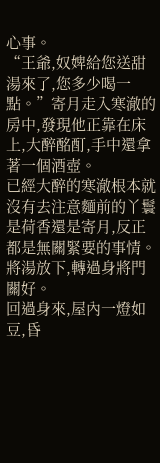心事。
“王爺,奴婢給您送甜湯來了,您多少喝一點。”寄月走入寒澈的房中,發現他正靠在床上,大醉酩酊,手中還拿著一個酒壺。
已經大醉的寒澈根本就沒有去注意麵前的丫鬟是荷香還是寄月,反正都是無關緊要的事情。
將湯放下,轉過身將門關好。
回過身來,屋內一燈如豆,昏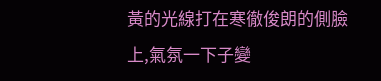黃的光線打在寒徹俊朗的側臉上,氣氛一下子變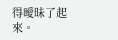得曖昧了起來。